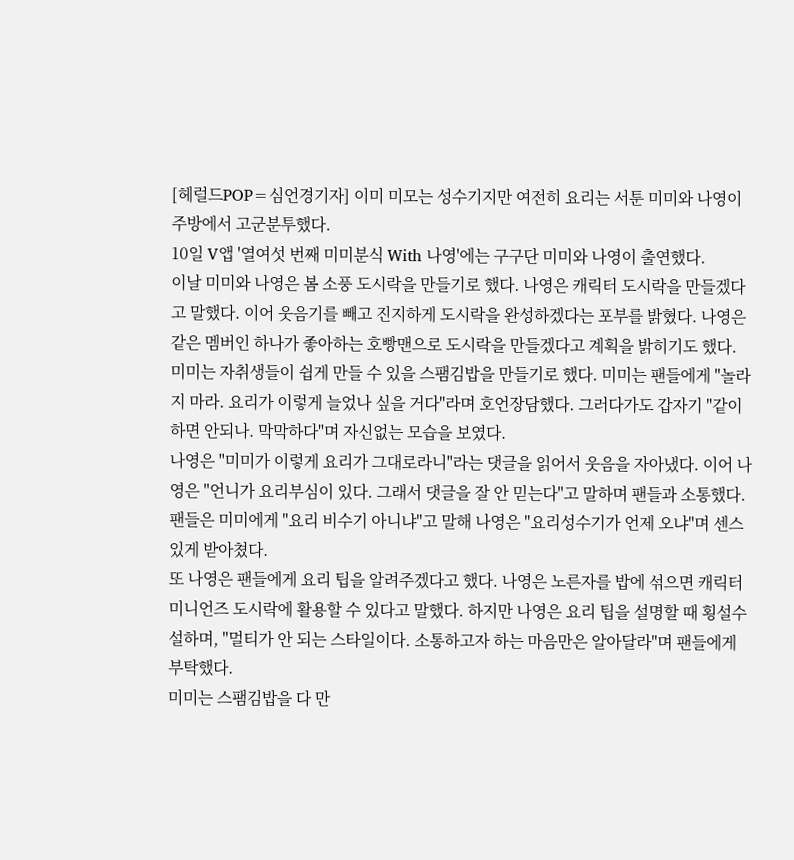[헤럴드POP=심언경기자] 이미 미모는 성수기지만 여전히 요리는 서툰 미미와 나영이 주방에서 고군분투했다.
10일 V앱 '열여섯 번째 미미분식 With 나영'에는 구구단 미미와 나영이 출연했다.
이날 미미와 나영은 봄 소풍 도시락을 만들기로 했다. 나영은 캐릭터 도시락을 만들겠다고 말했다. 이어 웃음기를 빼고 진지하게 도시락을 완성하겠다는 포부를 밝혔다. 나영은 같은 멤버인 하나가 좋아하는 호빵맨으로 도시락을 만들겠다고 계획을 밝히기도 했다.
미미는 자취생들이 쉽게 만들 수 있을 스팸김밥을 만들기로 했다. 미미는 팬들에게 "놀라지 마라. 요리가 이렇게 늘었나 싶을 거다"라며 호언장담했다. 그러다가도 갑자기 "같이 하면 안되나. 막막하다"며 자신없는 모습을 보였다.
나영은 "미미가 이렇게 요리가 그대로라니"라는 댓글을 읽어서 웃음을 자아냈다. 이어 나영은 "언니가 요리부심이 있다. 그래서 댓글을 잘 안 믿는다"고 말하며 팬들과 소통했다. 팬들은 미미에게 "요리 비수기 아니냐"고 말해 나영은 "요리성수기가 언제 오냐"며 센스있게 받아쳤다.
또 나영은 팬들에게 요리 팁을 알려주겠다고 했다. 나영은 노른자를 밥에 섞으면 캐릭터 미니언즈 도시락에 활용할 수 있다고 말했다. 하지만 나영은 요리 팁을 설명할 때 횡설수설하며, "멀티가 안 되는 스타일이다. 소통하고자 하는 마음만은 알아달라"며 팬들에게 부탁했다.
미미는 스팸김밥을 다 만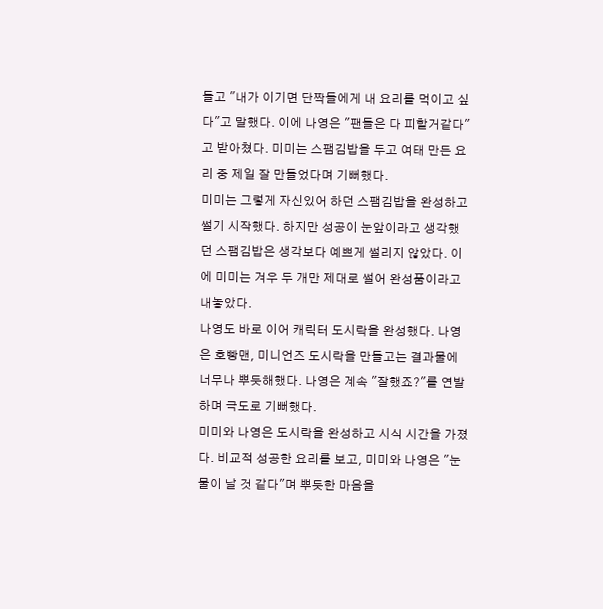들고 "내가 이기면 단짝들에게 내 요리를 먹이고 싶다"고 말했다. 이에 나영은 "팬들은 다 피할거같다"고 받아쳤다. 미미는 스팸김밥을 두고 여태 만든 요리 중 제일 잘 만들었다며 기뻐했다.
미미는 그렇게 자신있어 하던 스팸김밥을 완성하고 썰기 시작했다. 하지만 성공이 눈앞이라고 생각했던 스팸김밥은 생각보다 예쁘게 썰리지 않았다. 이에 미미는 겨우 두 개만 제대로 썰어 완성품이라고 내놓았다.
나영도 바로 이어 캐릭터 도시락을 완성했다. 나영은 호빵맨, 미니언즈 도시락을 만들고는 결과물에 너무나 뿌듯해했다. 나영은 계속 "잘했죠?"를 연발하며 극도로 기뻐했다.
미미와 나영은 도시락을 완성하고 시식 시간을 가졌다. 비교적 성공한 요리를 보고, 미미와 나영은 "눈물이 날 것 같다"며 뿌듯한 마음을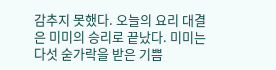감추지 못했다. 오늘의 요리 대결은 미미의 승리로 끝났다. 미미는 다섯 숟가락을 받은 기쁨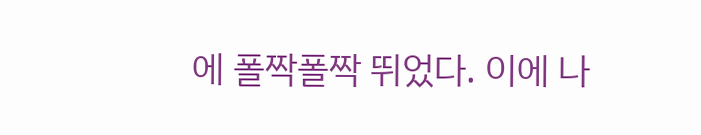에 폴짝폴짝 뛰었다. 이에 나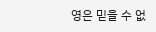영은 믿을 수 없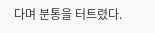다며 분통을 터트렸다.